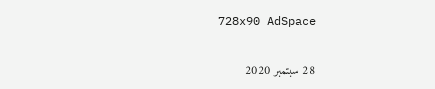728x90 AdSpace

28 سبتمبر 2020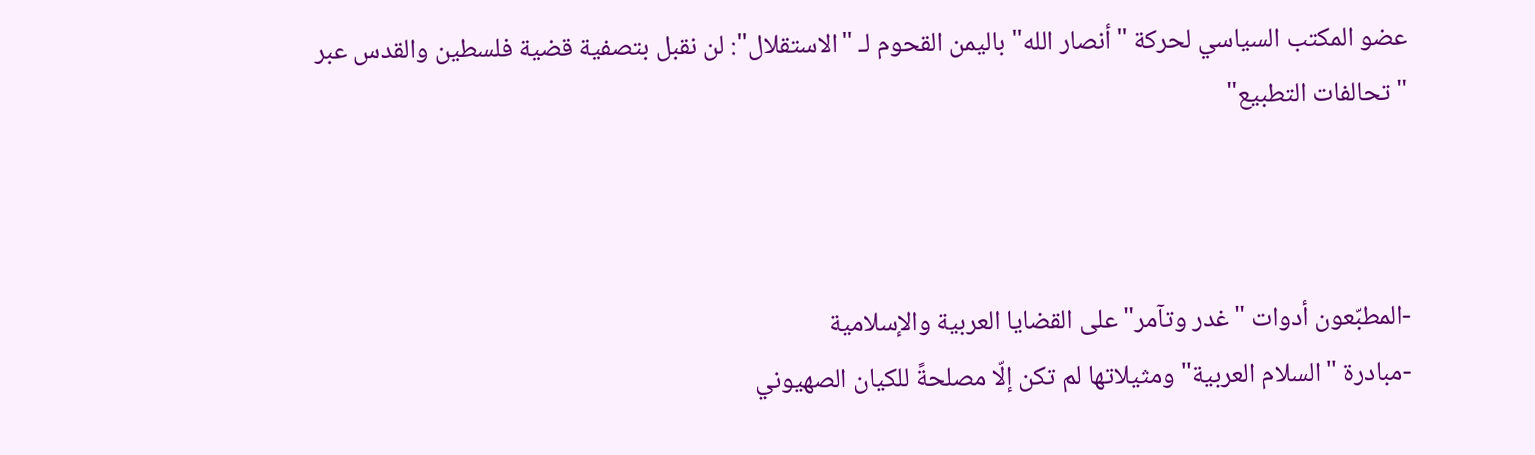عضو المكتب السياسي لحركة "أنصار الله" باليمن القحوم لـ "الاستقلال": لن نقبل بتصفية قضية فلسطين والقدس عبر "تحالفات التطبيع"



-المطبّعون أدوات "غدر وتآمر" على القضايا العربية والإسلامية
-مبادرة "السلام العربية" ومثيلاتها لم تكن إلّا مصلحةً للكيان الصهيوني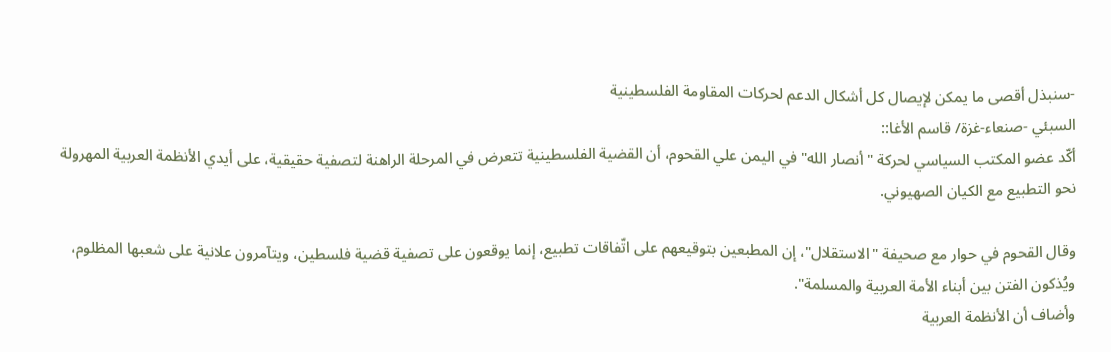-سنبذل أقصى ما يمكن لإيصال كل أشكال الدعم لحركات المقاومة الفلسطينية
السبئي -صنعاء-غزة/ قاسم الأغا::
أكّد عضو المكتب السياسي لحركة "أنصار الله" في اليمن علي القحوم، أن القضية الفلسطينية تتعرض في المرحلة الراهنة لتصفية حقيقية، على أيدي الأنظمة العربية المهرولة نحو التطبيع مع الكيان الصهيوني.

وقال القحوم في حوار مع صحيفة "الاستقلال"، إن المطبعين بتوقيعهم على اتّفاقات تطبيع، إنما يوقعون على تصفية قضية فلسطين، ويتآمرون علانية على شعبها المظلوم، ويُذكون الفتن بين أبناء الأمة العربية والمسلمة".
وأضاف أن الأنظمة العربية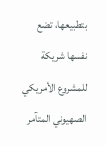بتطبيعها، تضع نفسها شريكة للمشروع الأمريكي الصهيوني المتآمر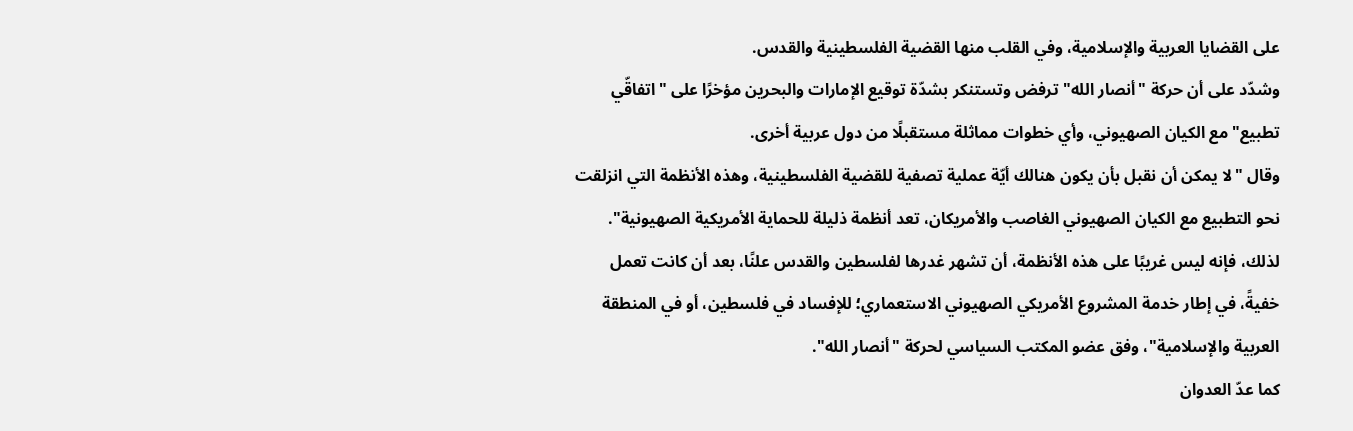على القضايا العربية والإسلامية، وفي القلب منها القضية الفلسطينية والقدس.
وشدّد على أن حركة "أنصار الله" ترفض وتستنكر بشدّة توقيع الإمارات والبحرين مؤخرًا على "اتفاقّي تطبيع" مع الكيان الصهيوني، وأي خطوات مماثلة مستقبلًا من دول عربية أخرى.
وقال "لا يمكن أن نقبل بأن يكون هنالك أيّة عملية تصفية للقضية الفلسطينية، وهذه الأنظمة التي انزلقت نحو التطبيع مع الكيان الصهيوني الغاصب والأمريكان، تعد أنظمة ذليلة للحماية الأمريكية الصهيونية".
لذلك، فإنه ليس غريبًا على هذه الأنظمة، أن تشهر غدرها لفلسطين والقدس علنًا، بعد أن كانت تعمل خفيةً، في إطار خدمة المشروع الأمريكي الصهيوني الاستعماري؛ للإفساد في فلسطين، أو في المنطقة العربية والإسلامية"، وفق عضو المكتب السياسي لحركة "أنصار الله".
كما عدّ العدوان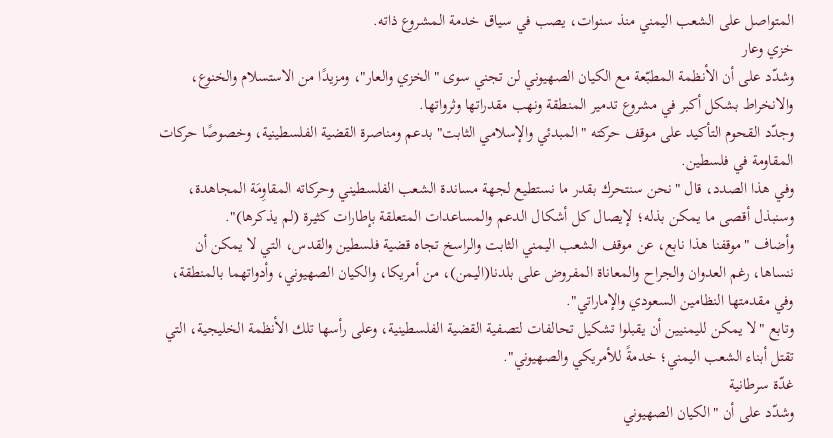المتواصل على الشعب اليمني منذ سنوات، يصب في سياق خدمة المشروع ذاته.
خزي وعار
وشدّد على أن الأنظمة المطبّعة مع الكيان الصهيوني لن تجني سوى "الخزي والعار"، ومزيدًا من الاستسلام والخنوع، والانخراط بشكل أكبر في مشروع تدمير المنطقة ونهب مقدراتها وثرواتها.
وجدّد القحوم التأكيد على موقف حركته "المبدئي والإسلامي الثابت" بدعم ومناصرة القضية الفلسطينية، وخصوصًا حركات المقاومة في فلسطين.
وفي هذا الصدد، قال "نحن سنتحرك بقدر ما نستطيع لجهة مساندة الشعب الفلسطيني وحركاته المقاوِمَة المجاهدة، وسنبذل أقصى ما يمكن بذله؛ لإيصال كل أشكال الدعم والمساعدات المتعلقة بإطارات كثيرة (لم يذكرها)".
وأضاف "موقفنا هذا نابع، عن موقف الشعب اليمني الثابت والراسخ تجاه قضية فلسطين والقدس، التي لا يمكن أن ننساها، رغم العدوان والجراح والمعاناة المفروض على بلدنا(اليمن)، من أمريكا، والكيان الصهيوني، وأدواتهما بالمنطقة، وفي مقدمتها النظامين السعودي والإماراتي".
وتابع "لا يمكن لليمنيين أن يقبلوا تشكيل تحالفات لتصفية القضية الفلسطينية، وعلى رأسها تلك الأنظمة الخليجية، التي تقتل أبناء الشعب اليمني؛ خدمةً للأمريكي والصهيوني".
غدّة سرطانية
وشدّد على أن "الكيان الصهيوني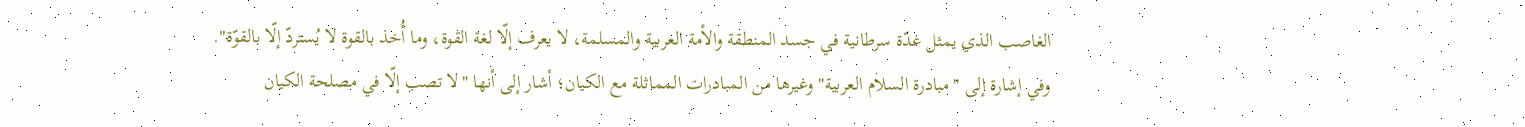الغاصب الذي يمثل غدّة سرطانية في جسد المنطقة والأمة العربية والمسلمة، لا يعرف إلّا لغة القوة، وما أُخذ بالقوة لا يُستردّ إلّا بالقوّة".
وفي إشارة إلى "مبادرة السلام العربية" وغيرها من المبادرات المماثلة مع الكيان؛ أشار إلى أنها "لا تصب إلّا في مصلحة الكيان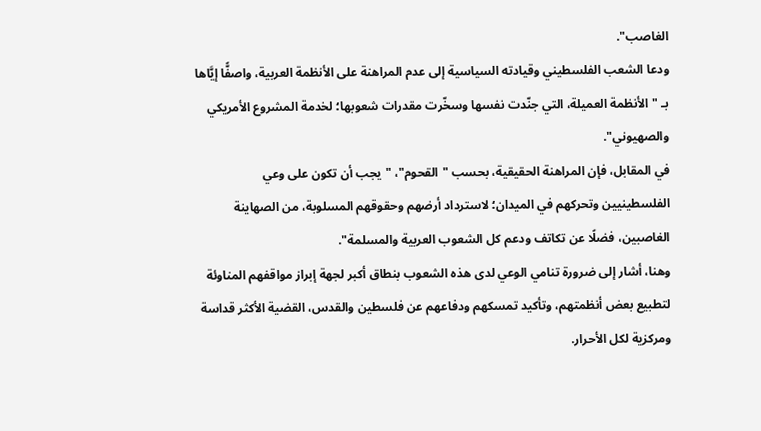الغاصب".
ودعا الشعب الفلسطيني وقيادته السياسية إلى عدم المراهنة على الأنظمة العربية، واصفًّا إيَّاها بـ "الأنظمة العميلة، التي جنّدت نفسها وسخّرت مقدرات شعوبها؛ لخدمة المشروع الأمريكي والصهيوني".
في المقابل، فإن المراهنة الحقيقية، بحسب "القحوم"، "يجب أن تكون على وعي الفلسطينيين وتحركهم في الميدان؛ لاسترداد أرضهم وحقوقهم المسلوبة، من الصهاينة الغاصبين، فضلًا عن تكاتف ودعم كل الشعوب العربية والمسلمة".
وهنا، أشار إلى ضرورة تنامي الوعي لدى هذه الشعوب بنطاق أكبر لجهة إبراز مواقفهم المناوئة لتطبيع بعض أنظمتهم، وتأكيد تمسكهم ودفاعهم عن فلسطين والقدس، القضية الأكثر قداسة ومركزية لكل الأحرار.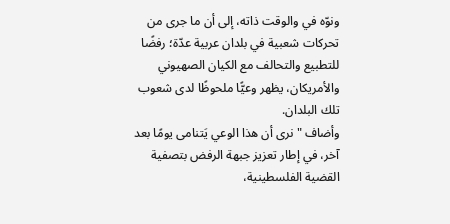ونوّه في والوقت ذاته، إلى أن ما جرى من تحركات شعبية في بلدان عربية عدّة؛ رفضًا للتطبيع والتحالف مع الكيان الصهيوني والأمريكان، يظهر وعيًّا ملحوظًا لدى شعوب تلك البلدان.
وأضاف "نرى أن هذا الوعي يَتنامى يومًا بعد آخر، في إطار تعزيز جبهة الرفض بتصفية القضية الفلسطينية،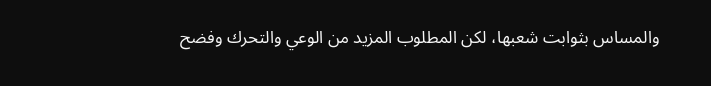والمساس بثوابت شعبها، لكن المطلوب المزيد من الوعي والتحرك وفضح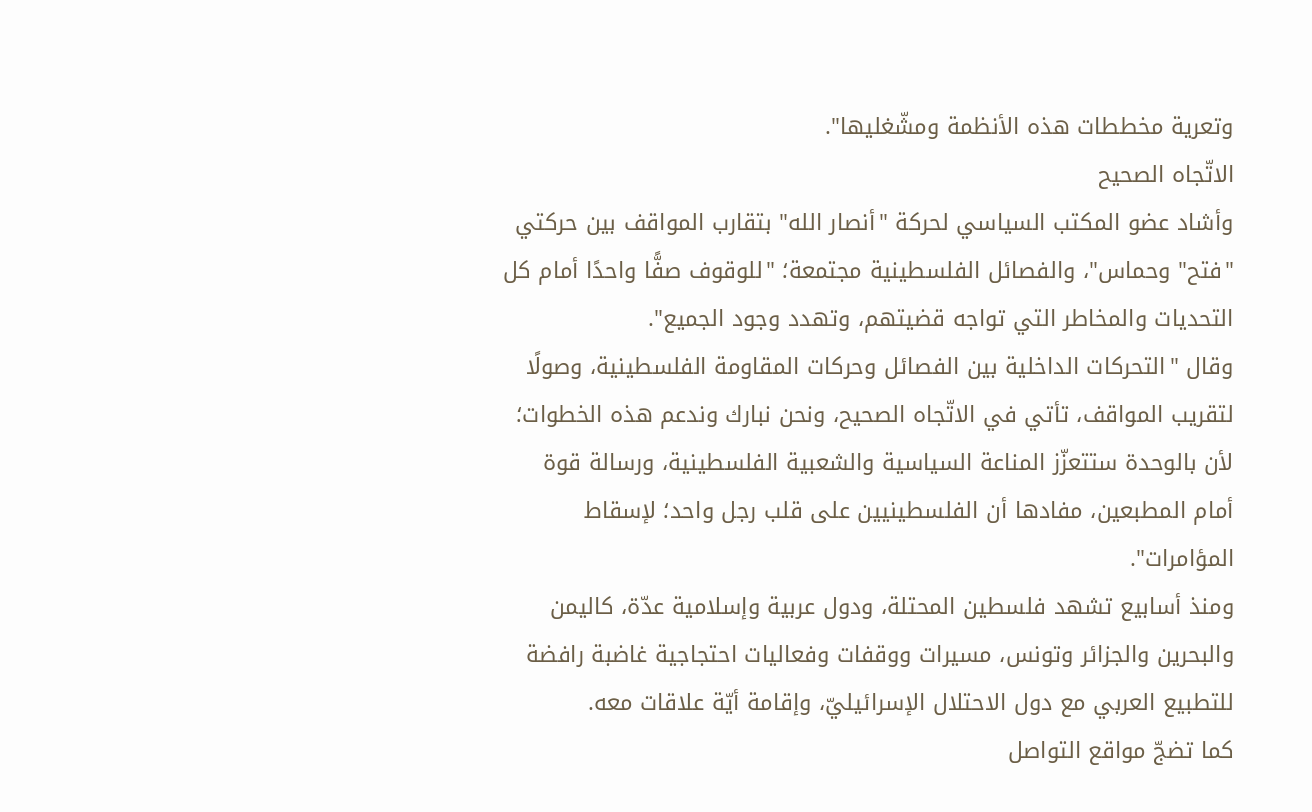وتعرية مخططات هذه الأنظمة ومشّغليها".
الاتّجاه الصحيح
وأشاد عضو المكتب السياسي لحركة "أنصار الله" بتقارب المواقف بين حركتي "فتح" وحماس"، والفصائل الفلسطينية مجتمعة؛ "للوقوف صفًّا واحدًا أمام كل التحديات والمخاطر التي تواجه قضيتهم، وتهدد وجود الجميع".
وقال "التحركات الداخلية بين الفصائل وحركات المقاومة الفلسطينية، وصولًا لتقريب المواقف، تأتي في الاتّجاه الصحيح، ونحن نبارك وندعم هذه الخطوات؛ لأن بالوحدة ستتعزّز المناعة السياسية والشعبية الفلسطينية، ورسالة قوة أمام المطبعين، مفادها أن الفلسطينيين على قلب رجل واحد؛ لإسقاط المؤامرات".
ومنذ أسابيع تشهد فلسطين المحتلة، ودول عربية وإسلامية عدّة، كاليمن والبحرين والجزائر وتونس، مسيرات ووقفات وفعاليات احتجاجية غاضبة رافضة للتطبيع العربي مع دول الاحتلال الإسرائيليّ، وإقامة أيّة علاقات معه.
كما تضجّ مواقع التواصل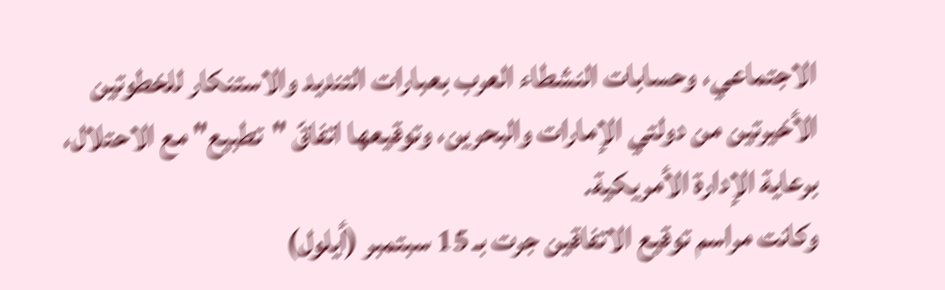الاجتماعي، وحسابات النشطاء العرب بعبارات التنديد والاستنكار للخطوتين الأخيرتين من دولتي الإمارات والبحرين، وتوقيعها اتفاقّ "تطبيع" مع الاحتلال، برعاية الإدارة الأمريكية.
وكانت مراسم توقيع الاتفاقين جرت بـ 15 سبتمبر (أيلول)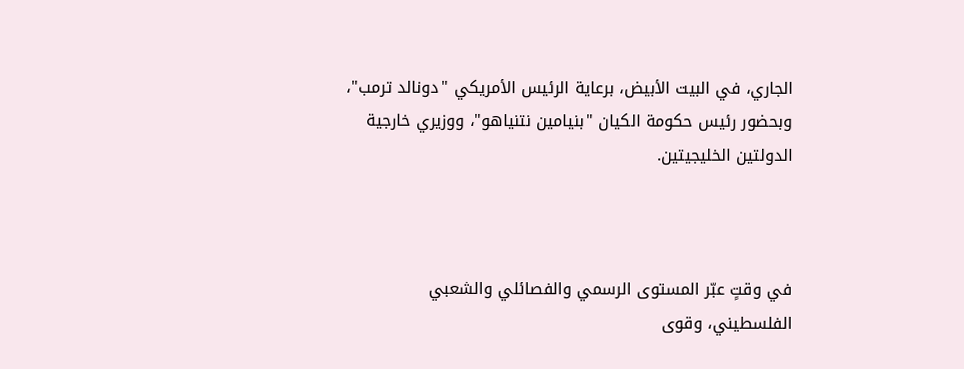الجاري، في البيت الأبيض، برعاية الرئيس الأمريكي "دونالد ترمب"، وبحضور رئيس حكومة الكيان "بنيامين نتنياهو"، ووزيري خارجية الدولتين الخليجيتين.



في وقتٍ عبّر المستوى الرسمي والفصائلي والشعبي الفلسطيني، وقوى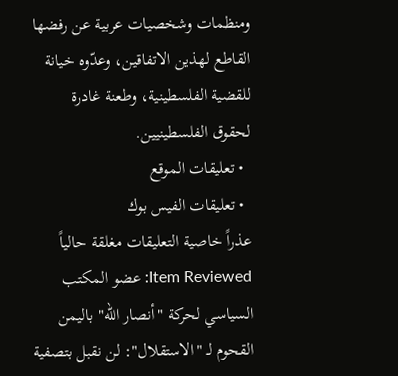ومنظمات وشخصيات عربية عن رفضها القاطع لهذين الاتفاقين، وعدّوه خيانة للقضية الفلسطينية، وطعنة غادرة لحقوق الفلسطينيين.
  • تعليقات الموقع
  • تعليقات الفيس بوك
عذراً خاصية التعليقات مغلقة حالياً
Item Reviewed: عضو المكتب السياسي لحركة "أنصار الله" باليمن القحوم لـ "الاستقلال": لن نقبل بتصفية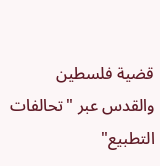قضية فلسطين والقدس عبر "تحالفات التطبيع"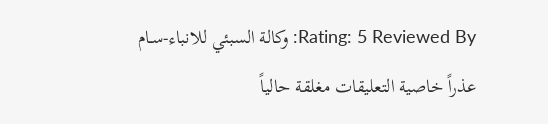Rating: 5 Reviewed By: وكالة السبئي للانباء-سـام
عذراً خاصية التعليقات مغلقة حالياً